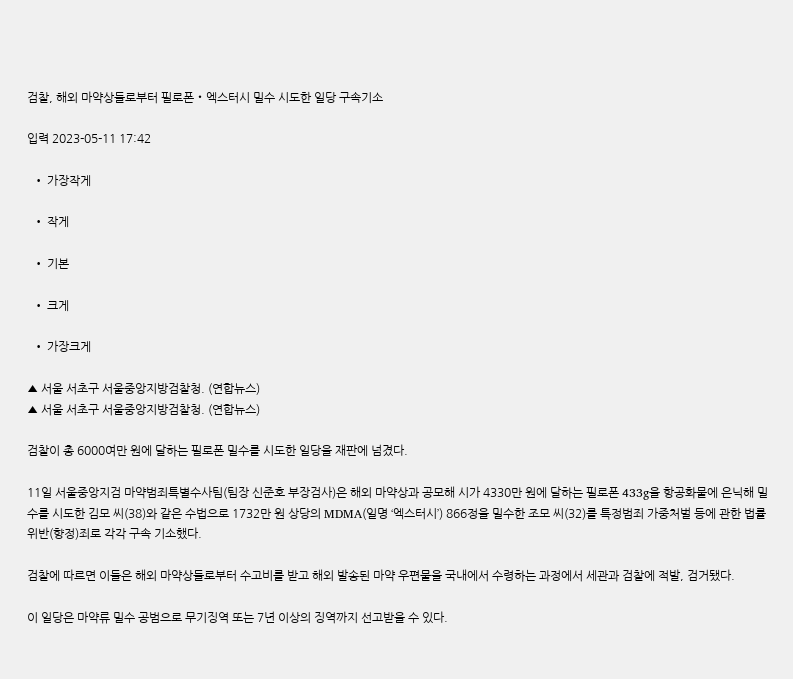검찰, 해외 마약상들로부터 필로폰‧엑스터시 밀수 시도한 일당 구속기소

입력 2023-05-11 17:42

  • 가장작게

  • 작게

  • 기본

  • 크게

  • 가장크게

▲ 서울 서초구 서울중앙지방검찰청. (연합뉴스)
▲ 서울 서초구 서울중앙지방검찰청. (연합뉴스)

검찰이 총 6000여만 원에 달하는 필로폰 밀수를 시도한 일당을 재판에 넘겼다.

11일 서울중앙지검 마약범죄특별수사팀(팀장 신준호 부장검사)은 해외 마약상과 공모해 시가 4330만 원에 달하는 필로폰 433g을 항공화물에 은닉해 밀수를 시도한 김모 씨(38)와 같은 수법으로 1732만 원 상당의 MDMA(일명 ‘엑스터시’) 866정을 밀수한 조모 씨(32)를 특정범죄 가중처벌 등에 관한 법률 위반(향정)죄로 각각 구속 기소했다.

검찰에 따르면 이들은 해외 마약상들로부터 수고비를 받고 해외 발송된 마약 우편물을 국내에서 수령하는 과정에서 세관과 검찰에 적발, 검거됐다.

이 일당은 마약류 밀수 공범으로 무기징역 또는 7년 이상의 징역까지 선고받을 수 있다.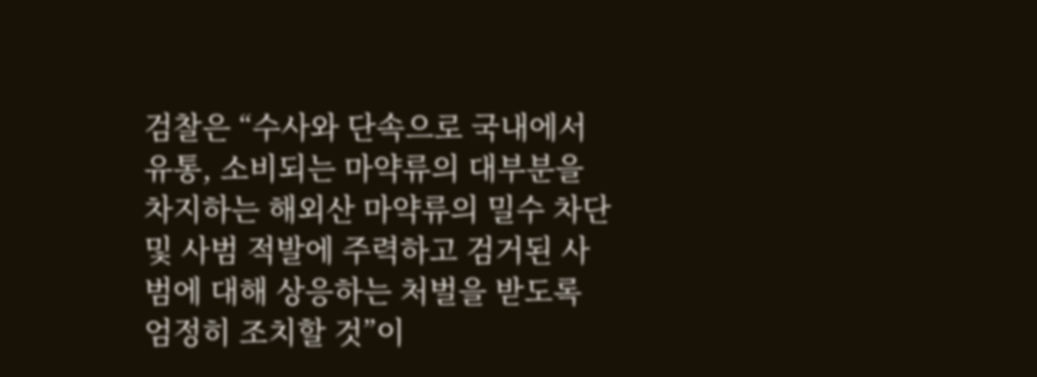검찰은 “수사와 단속으로 국내에서 유통, 소비되는 마약류의 대부분을 차지하는 해외산 마약류의 밀수 차단 및 사범 적발에 주력하고 검거된 사범에 대해 상응하는 처벌을 받도록 엄정히 조치할 것”이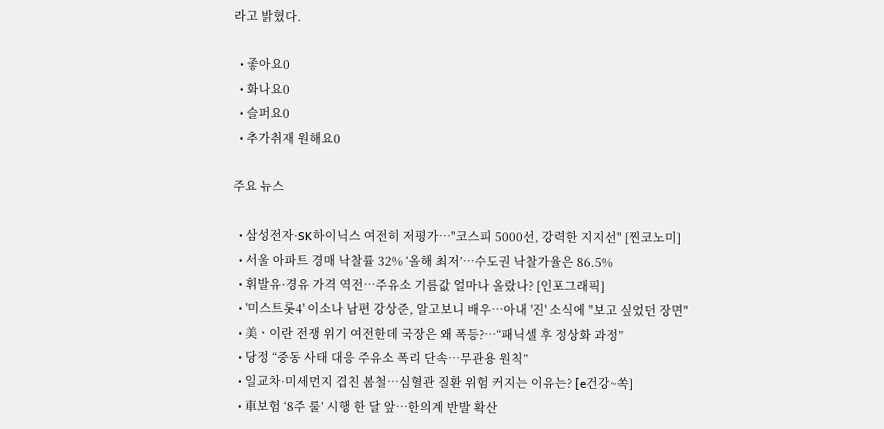라고 밝혔다.

  • 좋아요0
  • 화나요0
  • 슬퍼요0
  • 추가취재 원해요0

주요 뉴스

  • 삼성전자·SK하이닉스 여전히 저평가…"코스피 5000선, 강력한 지지선" [찐코노미]
  • 서울 아파트 경매 낙찰률 32% ‘올해 최저’⋯수도권 낙찰가율은 86.5%
  • 휘발유·경유 가격 역전…주유소 기름값 얼마나 올랐나? [인포그래픽]
  • '미스트롯4' 이소나 남편 강상준, 알고보니 배우⋯아내 '진' 소식에 "보고 싶었던 장면"
  • 美ㆍ이란 전쟁 위기 여전한데 국장은 왜 폭등?⋯“패닉셀 후 정상화 과정”
  • 당정 “중동 사태 대응 주유소 폭리 단속…무관용 원칙”
  • 일교차·미세먼지 겹친 봄철…심혈관 질환 위험 커지는 이유는? [e건강~쏙]
  • 車보험 ‘8주 룰’ 시행 한 달 앞…한의계 반발 확산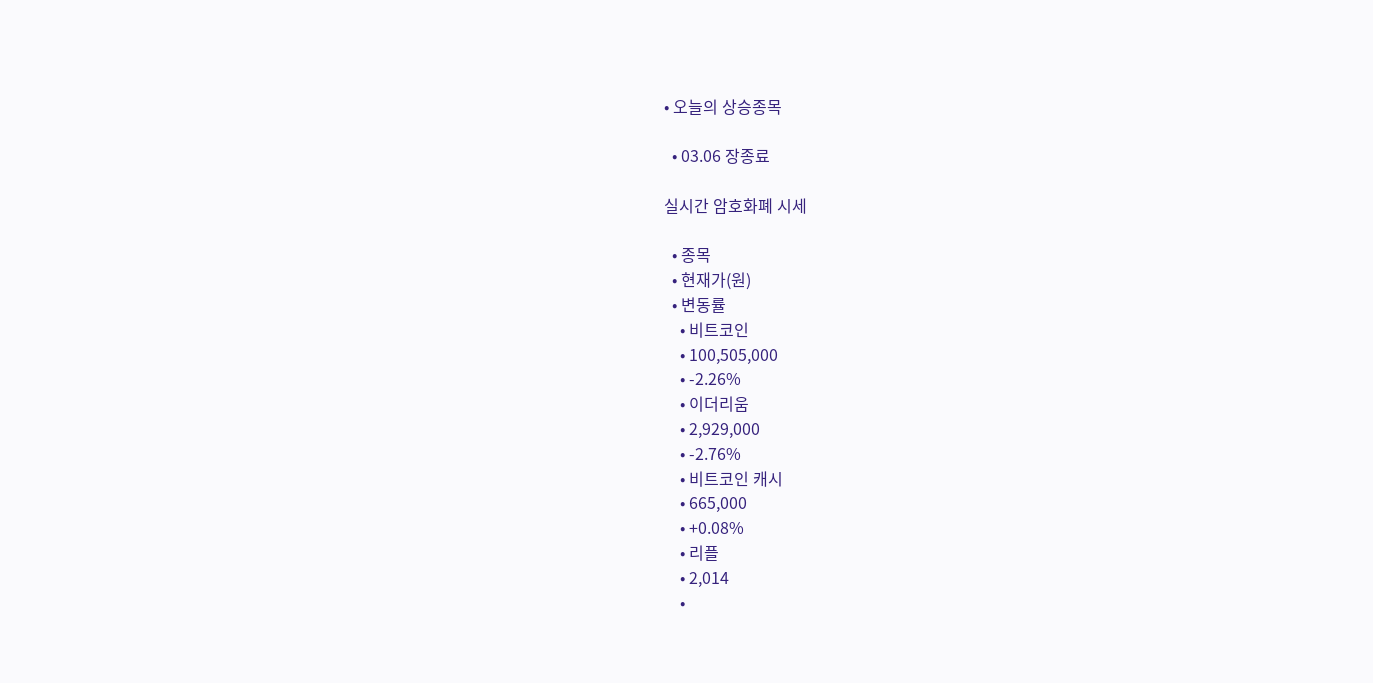• 오늘의 상승종목

  • 03.06 장종료

실시간 암호화폐 시세

  • 종목
  • 현재가(원)
  • 변동률
    • 비트코인
    • 100,505,000
    • -2.26%
    • 이더리움
    • 2,929,000
    • -2.76%
    • 비트코인 캐시
    • 665,000
    • +0.08%
    • 리플
    • 2,014
    •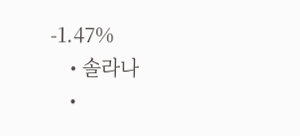-1.47%
    • 솔라나
    •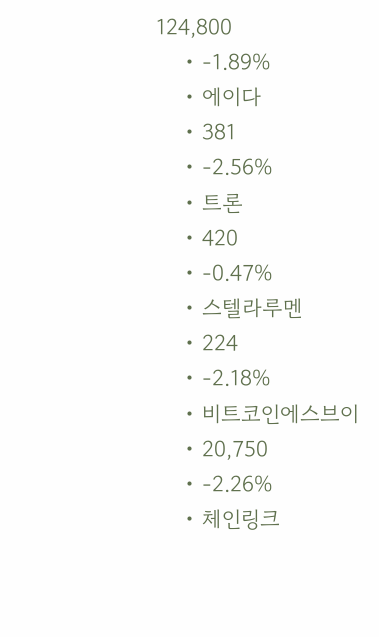124,800
    • -1.89%
    • 에이다
    • 381
    • -2.56%
    • 트론
    • 420
    • -0.47%
    • 스텔라루멘
    • 224
    • -2.18%
    • 비트코인에스브이
    • 20,750
    • -2.26%
    • 체인링크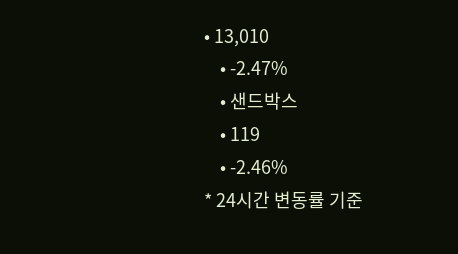• 13,010
    • -2.47%
    • 샌드박스
    • 119
    • -2.46%
* 24시간 변동률 기준